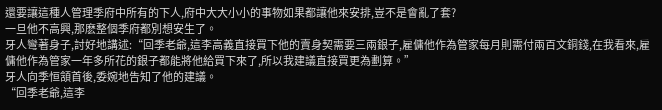還要讓這種人管理季府中所有的下人,府中大大小小的事物如果都讓他來安排,豈不是會亂了套?
一旦他不高興,那麽整個季府都別想安生了。
牙人彎著身子,討好地講述:“回季老爺,這李高義直接買下他的賣身契需要三兩銀子,雇傭他作為管家每月則需付兩百文銅錢,在我看來,雇傭他作為管家一年多所花的銀子都能將他給買下來了,所以我建議直接買更為劃算。”
牙人向季恒頷首後,委婉地告知了他的建議。
“回季老爺,這李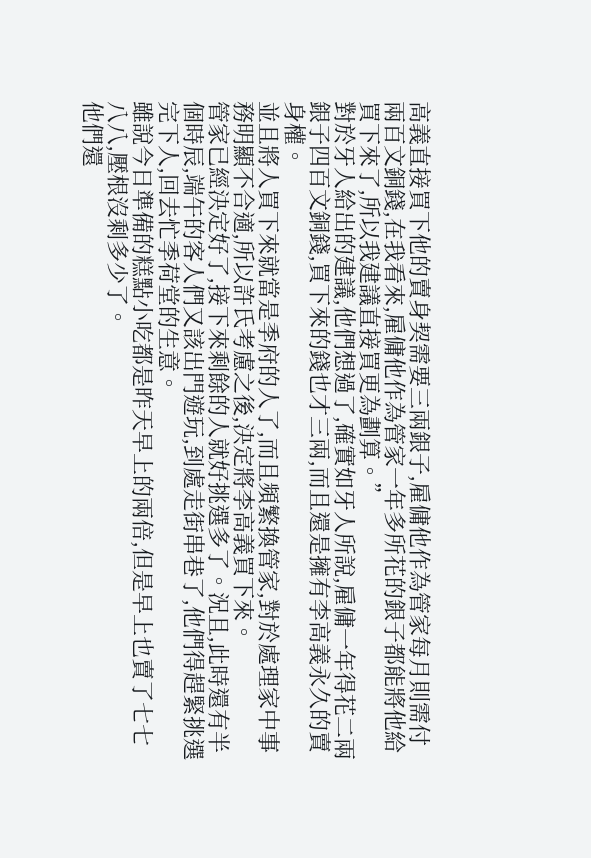高義直接買下他的賣身契需要三兩銀子,雇傭他作為管家每月則需付兩百文銅錢,在我看來,雇傭他作為管家一年多所花的銀子都能將他給買下來了,所以我建議直接買更為劃算。”
對於牙人給出的建議,他們想過了,確實如牙人所說,雇傭一年得花二兩銀子四百文銅錢,買下來的錢也才三兩,而且還是擁有李高義永久的賣身權。
並且將人買下來就當是季府的人了,而且頻繁換管家,對於處理家中事務明顯不合適,所以許氏考慮之後,決定將李高義買下來。
管家已經決定好了,接下來剩餘的人就好挑選多了。況且,此時還有半個時辰,端午的客人們又該出門遊玩,到處走街串巷了,他們得趕緊挑選完下人,回去忙季荷堂的生意。
雖說今日準備的糕點小吃都是昨天早上的兩倍,但是早上也賣了七七八八,壓根沒剩多少了。
他們還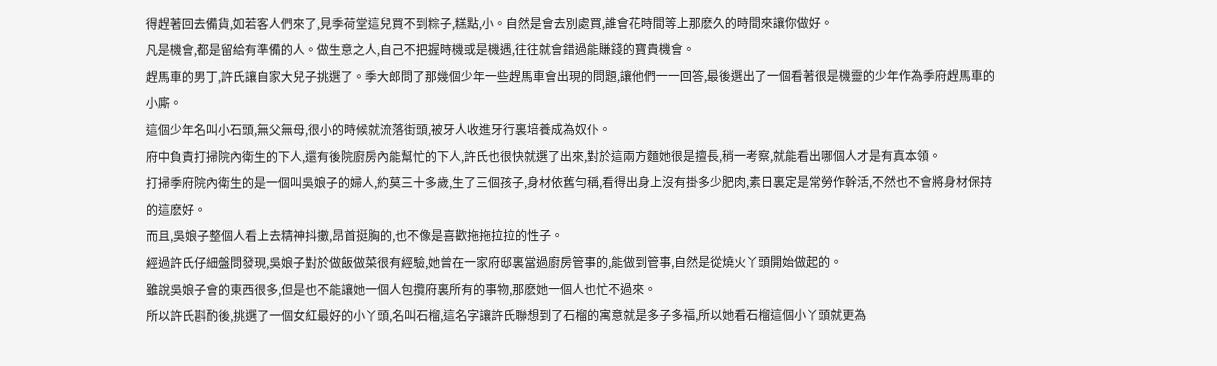得趕著回去備貨,如若客人們來了,見季荷堂這兒買不到粽子,糕點,小。自然是會去別處買,誰會花時間等上那麽久的時間來讓你做好。
凡是機會,都是留給有準備的人。做生意之人,自己不把握時機或是機遇,往往就會錯過能賺錢的寶貴機會。
趕馬車的男丁,許氏讓自家大兒子挑選了。季大郎問了那幾個少年一些趕馬車會出現的問題,讓他們一一回答,最後選出了一個看著很是機靈的少年作為季府趕馬車的小廝。
這個少年名叫小石頭,無父無母,很小的時候就流落街頭,被牙人收進牙行裏培養成為奴仆。
府中負責打掃院內衛生的下人,還有後院廚房內能幫忙的下人,許氏也很快就選了出來,對於這兩方麵她很是擅長,稍一考察,就能看出哪個人才是有真本領。
打掃季府院內衛生的是一個叫吳娘子的婦人,約莫三十多歲,生了三個孩子,身材依舊勻稱,看得出身上沒有掛多少肥肉,素日裏定是常勞作幹活,不然也不會將身材保持的這麽好。
而且,吳娘子整個人看上去精神抖擻,昂首挺胸的,也不像是喜歡拖拖拉拉的性子。
經過許氏仔細盤問發現,吳娘子對於做飯做菜很有經驗,她曾在一家府邸裏當過廚房管事的,能做到管事,自然是從燒火丫頭開始做起的。
雖說吳娘子會的東西很多,但是也不能讓她一個人包攬府裏所有的事物,那麽她一個人也忙不過來。
所以許氏斟酌後,挑選了一個女紅最好的小丫頭,名叫石榴,這名字讓許氏聯想到了石榴的寓意就是多子多福,所以她看石榴這個小丫頭就更為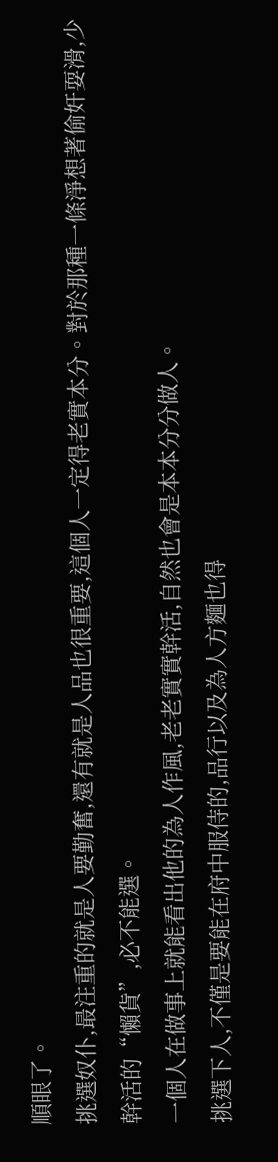順眼了。
挑選奴仆,最注重的就是人要勤奮,還有就是人品也很重要,這個人一定得老實本分。對於那種一條淨想著偷奸耍滑,少幹活的“懶貨”,必不能選。
一個人在做事上就能看出他的為人作風,老老實實幹活,自然也會是本本分分做人。
挑選下人,不僅是要能在府中服侍的,品行以及為人方麵也得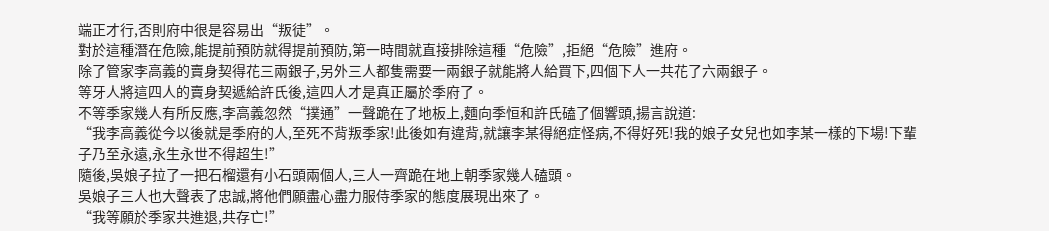端正才行,否則府中很是容易出“叛徒”。
對於這種潛在危險,能提前預防就得提前預防,第一時間就直接排除這種“危險”,拒絕“危險”進府。
除了管家李高義的賣身契得花三兩銀子,另外三人都隻需要一兩銀子就能將人給買下,四個下人一共花了六兩銀子。
等牙人將這四人的賣身契遞給許氏後,這四人才是真正屬於季府了。
不等季家幾人有所反應,李高義忽然“撲通”一聲跪在了地板上,麵向季恒和許氏磕了個響頭,揚言說道:
“我李高義從今以後就是季府的人,至死不背叛季家!此後如有違背,就讓李某得絕症怪病,不得好死!我的娘子女兒也如李某一樣的下場!下輩子乃至永遠,永生永世不得超生!”
隨後,吳娘子拉了一把石榴還有小石頭兩個人,三人一齊跪在地上朝季家幾人磕頭。
吳娘子三人也大聲表了忠誠,將他們願盡心盡力服侍季家的態度展現出來了。
“我等願於季家共進退,共存亡!”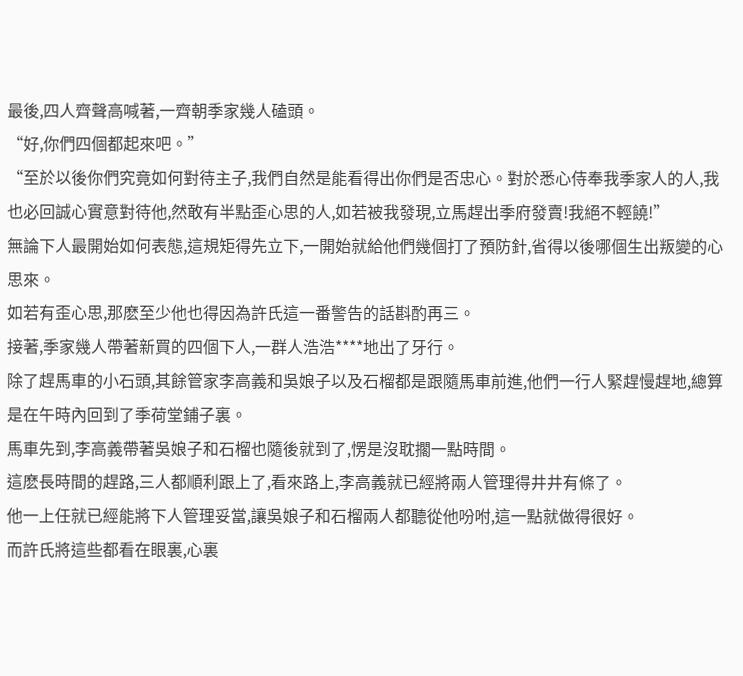最後,四人齊聲高喊著,一齊朝季家幾人磕頭。
“好,你們四個都起來吧。”
“至於以後你們究竟如何對待主子,我們自然是能看得出你們是否忠心。對於悉心侍奉我季家人的人,我也必回誠心實意對待他,然敢有半點歪心思的人,如若被我發現,立馬趕出季府發賣!我絕不輕饒!”
無論下人最開始如何表態,這規矩得先立下,一開始就給他們幾個打了預防針,省得以後哪個生出叛變的心思來。
如若有歪心思,那麽至少他也得因為許氏這一番警告的話斟酌再三。
接著,季家幾人帶著新買的四個下人,一群人浩浩****地出了牙行。
除了趕馬車的小石頭,其餘管家李高義和吳娘子以及石榴都是跟隨馬車前進,他們一行人緊趕慢趕地,總算是在午時內回到了季荷堂鋪子裏。
馬車先到,李高義帶著吳娘子和石榴也隨後就到了,愣是沒耽擱一點時間。
這麽長時間的趕路,三人都順利跟上了,看來路上,李高義就已經將兩人管理得井井有條了。
他一上任就已經能將下人管理妥當,讓吳娘子和石榴兩人都聽從他吩咐,這一點就做得很好。
而許氏將這些都看在眼裏,心裏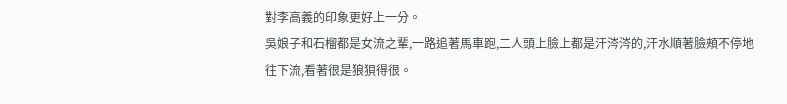對李高義的印象更好上一分。
吳娘子和石榴都是女流之輩,一路追著馬車跑,二人頭上臉上都是汗涔涔的,汗水順著臉頰不停地往下流,看著很是狼狽得很。